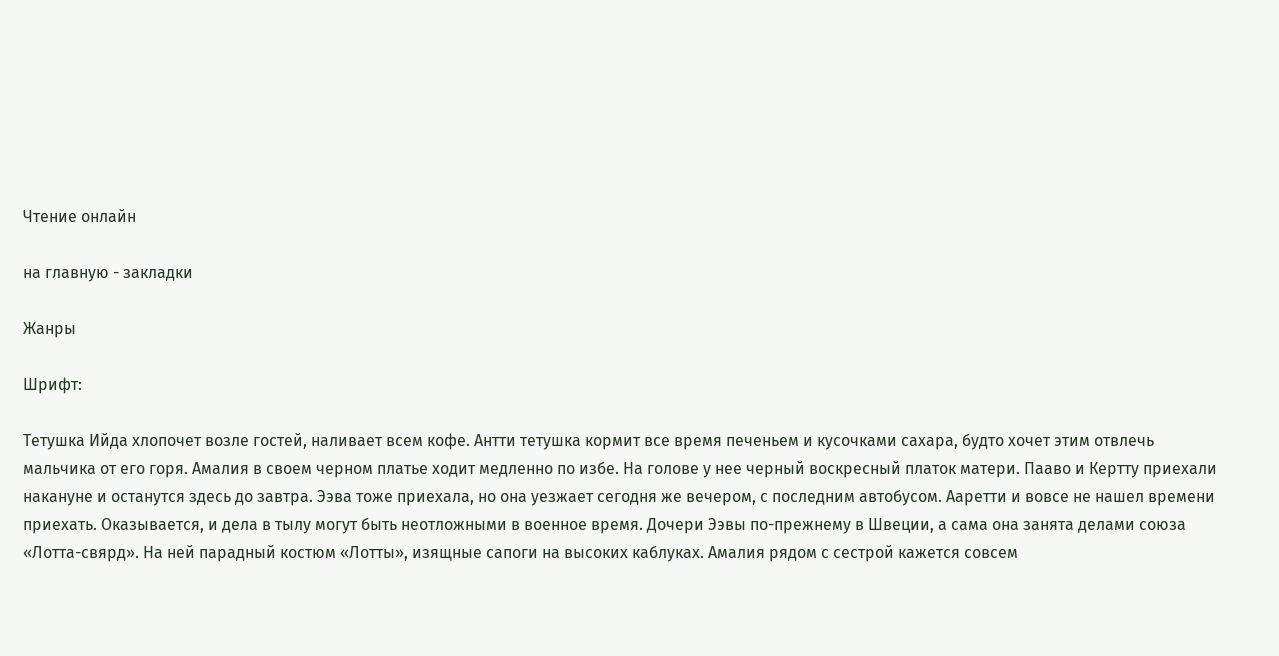Чтение онлайн

на главную - закладки

Жанры

Шрифт:

Тетушка Ийда хлопочет возле гостей, наливает всем кофе. Антти тетушка кормит все время печеньем и кусочками сахара, будто хочет этим отвлечь мальчика от его горя. Амалия в своем черном платье ходит медленно по избе. На голове у нее черный воскресный платок матери. Пааво и Кертту приехали накануне и останутся здесь до завтра. Ээва тоже приехала, но она уезжает сегодня же вечером, с последним автобусом. Ааретти и вовсе не нашел времени приехать. Оказывается, и дела в тылу могут быть неотложными в военное время. Дочери Ээвы по-прежнему в Швеции, а сама она занята делами союза «Лотта-свярд». На ней парадный костюм «Лотты», изящные сапоги на высоких каблуках. Амалия рядом с сестрой кажется совсем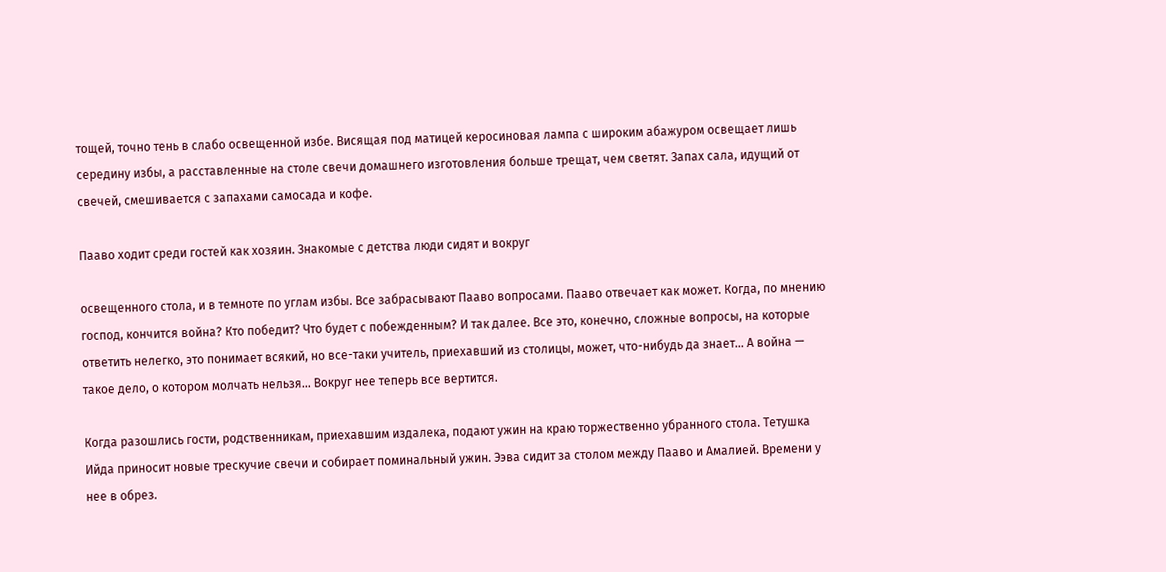тощей, точно тень в слабо освещенной избе. Висящая под матицей керосиновая лампа с широким абажуром освещает лишь середину избы, а расставленные на столе свечи домашнего изготовления больше трещат, чем светят. Запах сала, идущий от свечей, смешивается с запахами самосада и кофе.

Пааво ходит среди гостей как хозяин. Знакомые с детства люди сидят и вокруг

освещенного стола, и в темноте по углам избы. Все забрасывают Пааво вопросами. Пааво отвечает как может. Когда, по мнению господ, кончится война? Кто победит? Что будет с побежденным? И так далее. Все это, конечно, сложные вопросы, на которые ответить нелегко, это понимает всякий, но все-таки учитель, приехавший из столицы, может, что-нибудь да знает... А война — такое дело, о котором молчать нельзя... Вокруг нее теперь все вертится.

Когда разошлись гости, родственникам, приехавшим издалека, подают ужин на краю торжественно убранного стола. Тетушка Ийда приносит новые трескучие свечи и собирает поминальный ужин. Ээва сидит за столом между Пааво и Амалией. Времени у нее в обрез.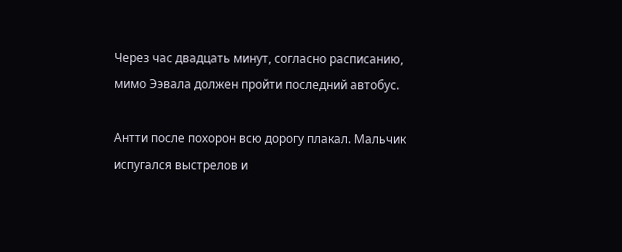Через час двадцать минут, согласно расписанию, мимо Ээвала должен пройти последний автобус.

Антти после похорон всю дорогу плакал. Мальчик испугался выстрелов и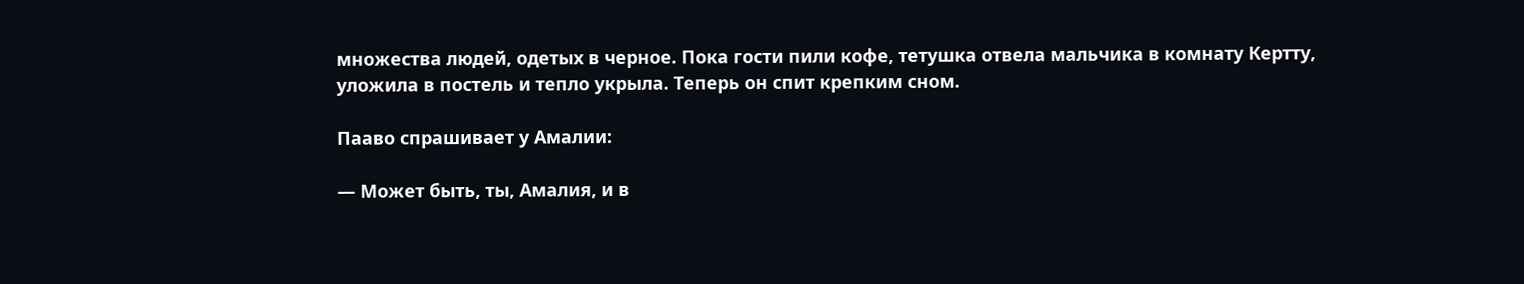множества людей, одетых в черное. Пока гости пили кофе, тетушка отвела мальчика в комнату Кертту, уложила в постель и тепло укрыла. Теперь он спит крепким сном.

Пааво спрашивает у Амалии:

— Может быть, ты, Амалия, и в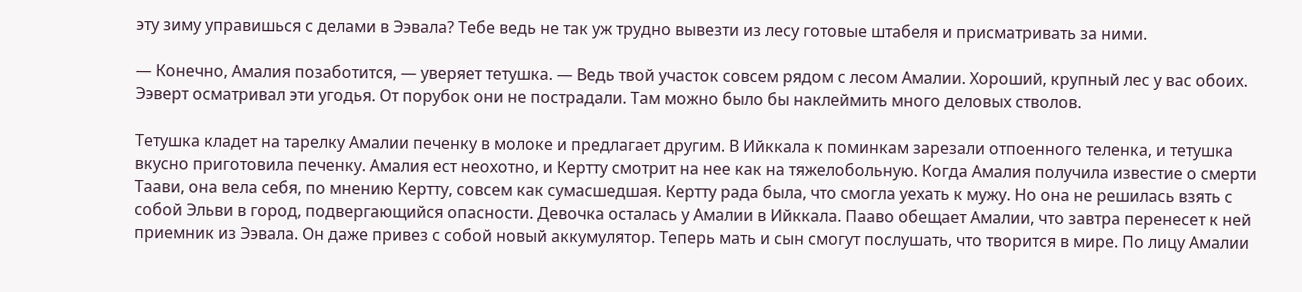эту зиму управишься с делами в Ээвала? Тебе ведь не так уж трудно вывезти из лесу готовые штабеля и присматривать за ними.

— Конечно, Амалия позаботится, — уверяет тетушка. — Ведь твой участок совсем рядом с лесом Амалии. Хороший, крупный лес у вас обоих. Ээверт осматривал эти угодья. От порубок они не пострадали. Там можно было бы наклеймить много деловых стволов.

Тетушка кладет на тарелку Амалии печенку в молоке и предлагает другим. В Ийккала к поминкам зарезали отпоенного теленка, и тетушка вкусно приготовила печенку. Амалия ест неохотно, и Кертту смотрит на нее как на тяжелобольную. Когда Амалия получила известие о смерти Таави, она вела себя, по мнению Кертту, совсем как сумасшедшая. Кертту рада была, что смогла уехать к мужу. Но она не решилась взять с собой Эльви в город, подвергающийся опасности. Девочка осталась у Амалии в Ийккала. Пааво обещает Амалии, что завтра перенесет к ней приемник из Ээвала. Он даже привез с собой новый аккумулятор. Теперь мать и сын смогут послушать, что творится в мире. По лицу Амалии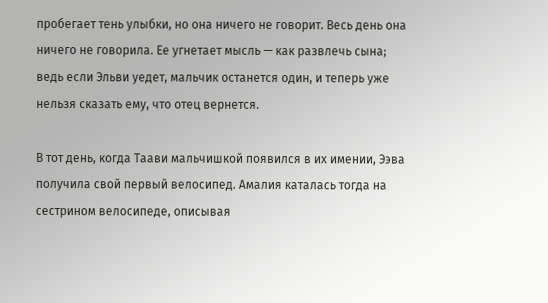пробегает тень улыбки, но она ничего не говорит. Весь день она ничего не говорила. Ее угнетает мысль — как развлечь сына; ведь если Эльви уедет, мальчик останется один, и теперь уже нельзя сказать ему, что отец вернется.

В тот день, когда Таави мальчишкой появился в их имении, Ээва получила свой первый велосипед. Амалия каталась тогда на сестрином велосипеде, описывая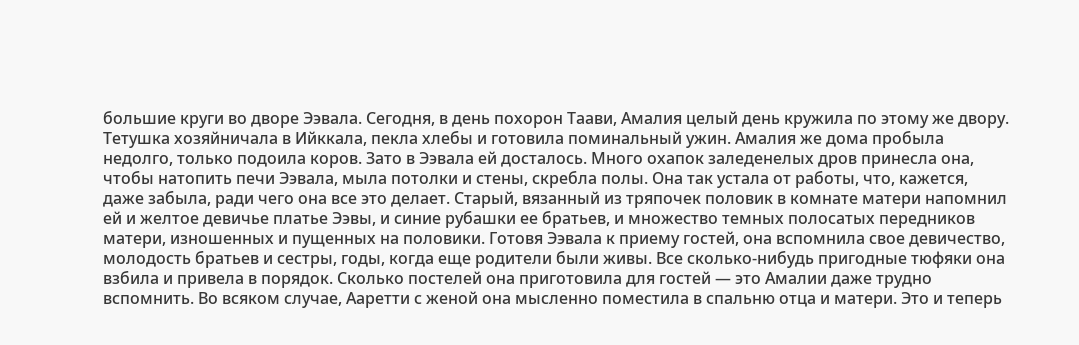большие круги во дворе Ээвала. Сегодня, в день похорон Таави, Амалия целый день кружила по этому же двору. Тетушка хозяйничала в Ийккала, пекла хлебы и готовила поминальный ужин. Амалия же дома пробыла недолго, только подоила коров. Зато в Ээвала ей досталось. Много охапок заледенелых дров принесла она, чтобы натопить печи Ээвала, мыла потолки и стены, скребла полы. Она так устала от работы, что, кажется, даже забыла, ради чего она все это делает. Старый, вязанный из тряпочек половик в комнате матери напомнил ей и желтое девичье платье Ээвы, и синие рубашки ее братьев, и множество темных полосатых передников матери, изношенных и пущенных на половики. Готовя Ээвала к приему гостей, она вспомнила свое девичество, молодость братьев и сестры, годы, когда еще родители были живы. Все сколько-нибудь пригодные тюфяки она взбила и привела в порядок. Сколько постелей она приготовила для гостей — это Амалии даже трудно вспомнить. Во всяком случае, Ааретти с женой она мысленно поместила в спальню отца и матери. Это и теперь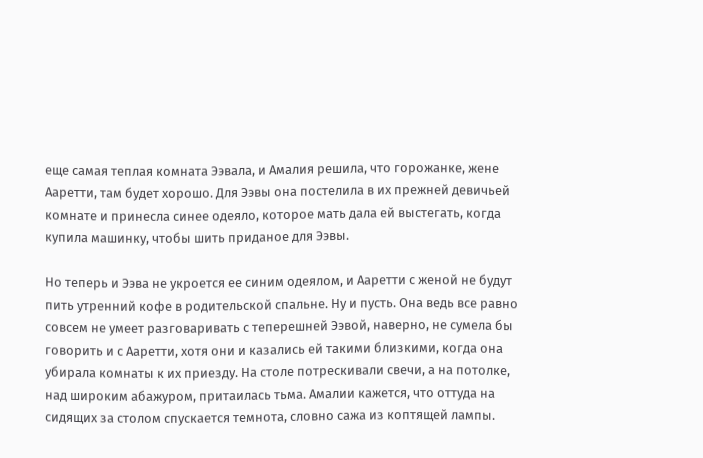еще самая теплая комната Ээвала, и Амалия решила, что горожанке, жене Ааретти, там будет хорошо. Для Ээвы она постелила в их прежней девичьей комнате и принесла синее одеяло, которое мать дала ей выстегать, когда купила машинку, чтобы шить приданое для Ээвы.

Но теперь и Ээва не укроется ее синим одеялом, и Ааретти с женой не будут пить утренний кофе в родительской спальне. Ну и пусть. Она ведь все равно совсем не умеет разговаривать с теперешней Ээвой, наверно, не сумела бы говорить и с Ааретти, хотя они и казались ей такими близкими, когда она убирала комнаты к их приезду. На столе потрескивали свечи, а на потолке, над широким абажуром, притаилась тьма. Амалии кажется, что оттуда на сидящих за столом спускается темнота, словно сажа из коптящей лампы.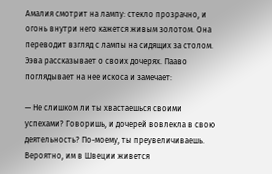Амалия смотрит на лампу: стекло прозрачно, и огонь внутри него кажется живым золотом. Она переводит взгляд с лампы на сидящих за столом. Ээва рассказывает о своих дочерях. Пааво поглядывает на нее искоса и замечает:

— Не слишком ли ты хвастаешься своими успехами? Говоришь, и дочерей вовлекла в свою деятельность? По-моему, ты преувеличиваешь. Вероятно, им в Швеции живется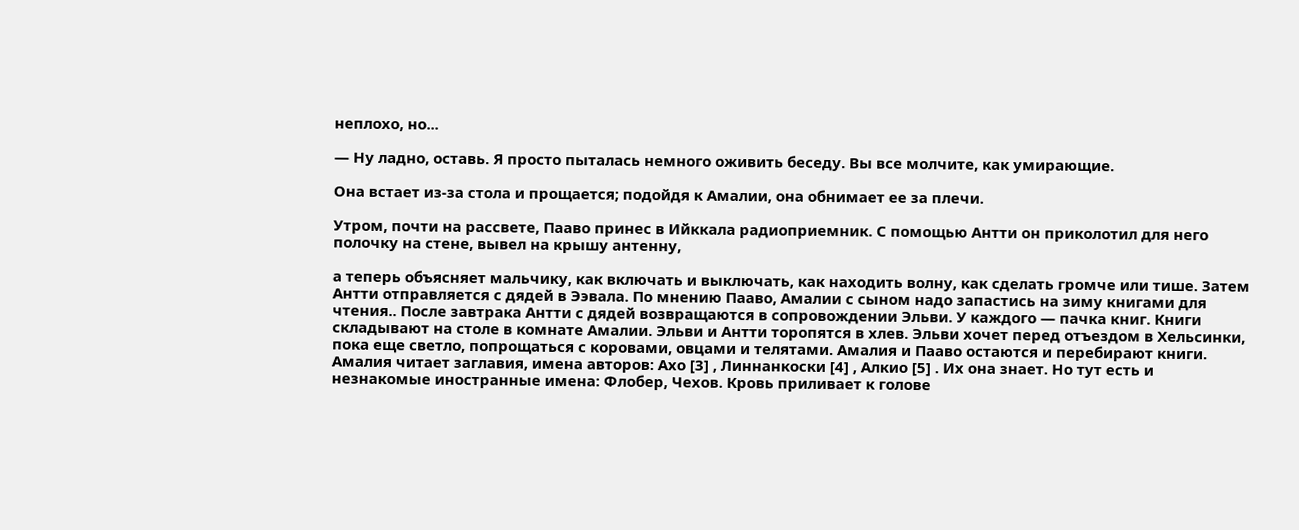неплохо, но...

— Ну ладно, оставь. Я просто пыталась немного оживить беседу. Вы все молчите, как умирающие.

Она встает из-за стола и прощается; подойдя к Амалии, она обнимает ее за плечи.

Утром, почти на рассвете, Пааво принес в Ийккала радиоприемник. С помощью Антти он приколотил для него полочку на стене, вывел на крышу антенну,

а теперь объясняет мальчику, как включать и выключать, как находить волну, как сделать громче или тише. Затем Антти отправляется с дядей в Ээвала. По мнению Пааво, Амалии с сыном надо запастись на зиму книгами для чтения.. После завтрака Антти с дядей возвращаются в сопровождении Эльви. У каждого — пачка книг. Книги складывают на столе в комнате Амалии. Эльви и Антти торопятся в хлев. Эльви хочет перед отъездом в Хельсинки, пока еще светло, попрощаться с коровами, овцами и телятами. Амалия и Пааво остаются и перебирают книги. Амалия читает заглавия, имена авторов: Ахо [3] , Линнанкоски [4] , Алкио [5] . Их она знает. Но тут есть и незнакомые иностранные имена: Флобер, Чехов. Кровь приливает к голове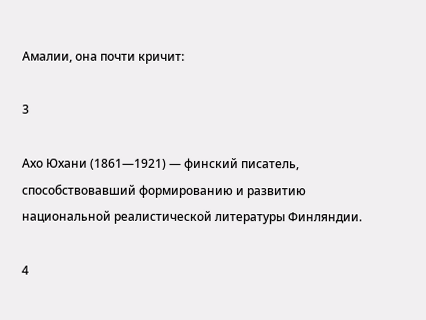Амалии, она почти кричит:

3

Ахо Юхани (1861—1921) — финский писатель, способствовавший формированию и развитию национальной реалистической литературы Финляндии.

4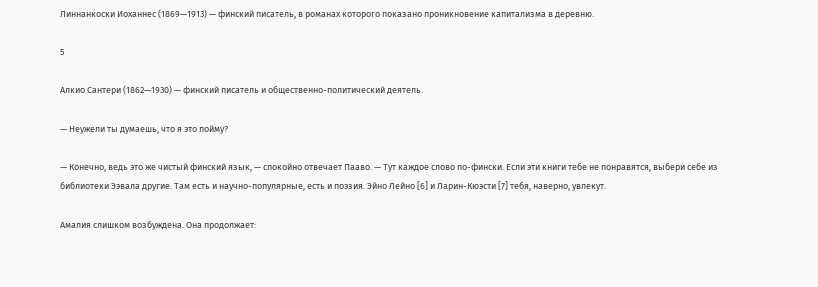Линнанкоски Иоханнес (1869—1913) — финский писатель, в романах которого показано проникновение капитализма в деревню.

5

Алкио Сантери (1862—1930) — финский писатель и общественно-политический деятель.

— Неужели ты думаешь, что я это пойму?

— Конечно, ведь это же чистый финский язык, — спокойно отвечает Пааво. — Тут каждое слово по-фински. Если эти книги тебе не понравятся, выбери себе из библиотеки Ээвала другие. Там есть и научно-популярные, есть и поэзия. Эйно Лейно [6] и Ларин-Кюэсти [7] тебя, наверно, увлекут.

Амалия слишком возбуждена. Она продолжает: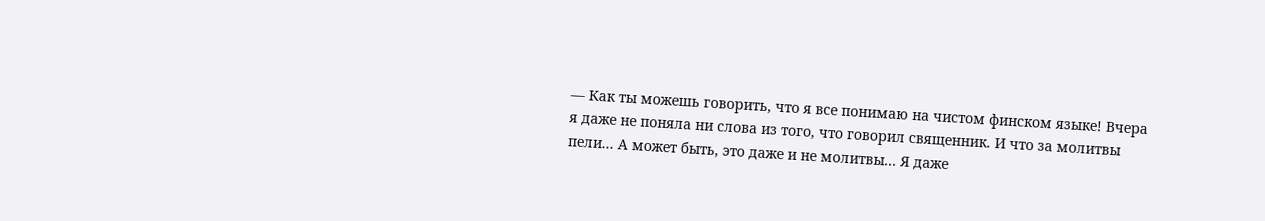— Как ты можешь говорить, что я все понимаю на чистом финском языке! Вчера я даже не поняла ни слова из того, что говорил священник. И что за молитвы пели... А может быть, это даже и не молитвы... Я даже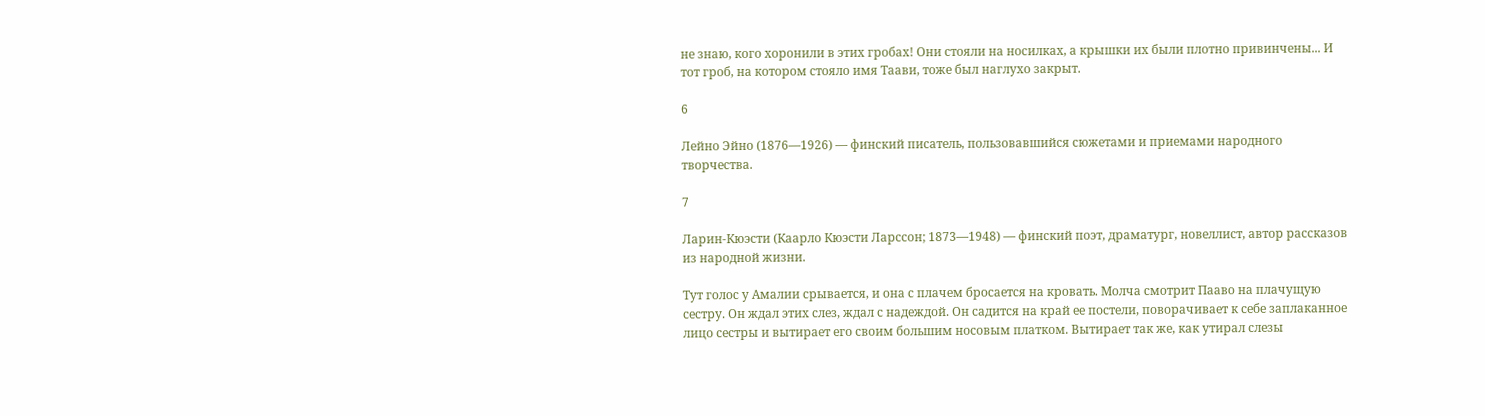не знаю, кого хоронили в этих гробах! Они стояли на носилках, а крышки их были плотно привинчены... И тот гроб, на котором стояло имя Таави, тоже был наглухо закрыт.

6

Лейно Эйно (1876—1926) — финский писатель, пользовавшийся сюжетами и приемами народного творчества.

7

Ларин-Кюэсти (Каарло Кюэсти Ларссон; 1873—1948) — финский поэт, драматург, новеллист, автор рассказов из народной жизни.

Тут голос у Амалии срывается, и она с плачем бросается на кровать. Молча смотрит Пааво на плачущую сестру. Он ждал этих слез, ждал с надеждой. Он садится на край ее постели, поворачивает к себе заплаканное лицо сестры и вытирает его своим большим носовым платком. Вытирает так же, как утирал слезы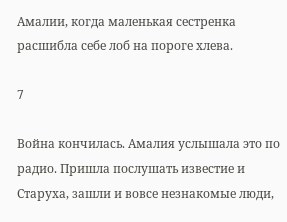Амалии, когда маленькая сестренка расшибла себе лоб на пороге хлева.

7

Война кончилась. Амалия услышала это по радио. Пришла послушать известие и Старуха, зашли и вовсе незнакомые люди,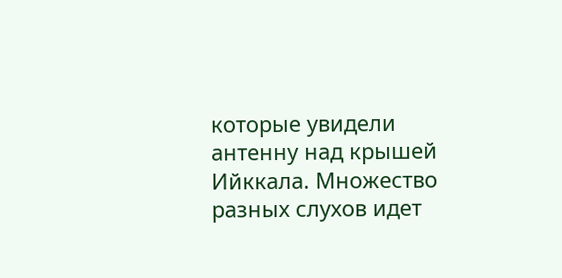которые увидели антенну над крышей Ийккала. Множество разных слухов идет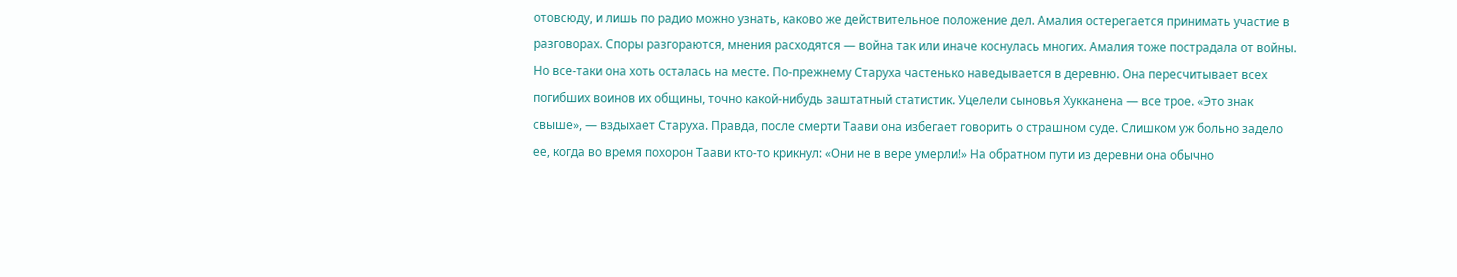отовсюду, и лишь по радио можно узнать, каково же действительное положение дел. Амалия остерегается принимать участие в разговорах. Споры разгораются, мнения расходятся — война так или иначе коснулась многих. Амалия тоже пострадала от войны. Но все-таки она хоть осталась на месте. По-прежнему Старуха частенько наведывается в деревню. Она пересчитывает всех погибших воинов их общины, точно какой-нибудь заштатный статистик. Уцелели сыновья Хукканена — все трое. «Это знак свыше», — вздыхает Старуха. Правда, после смерти Таави она избегает говорить о страшном суде. Слишком уж больно задело ее, когда во время похорон Таави кто-то крикнул: «Они не в вере умерли!» На обратном пути из деревни она обычно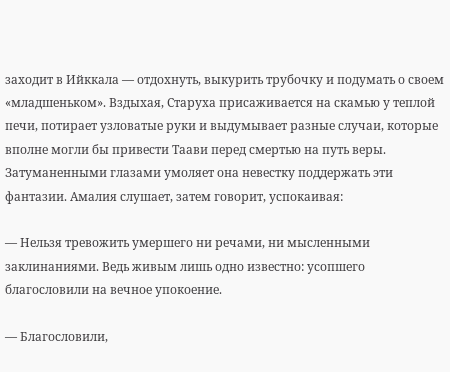заходит в Ийккала — отдохнуть, выкурить трубочку и подумать о своем «младшеньком». Вздыхая, Старуха присаживается на скамью у теплой печи, потирает узловатые руки и выдумывает разные случаи, которые вполне могли бы привести Таави перед смертью на путь веры. Затуманенными глазами умоляет она невестку поддержать эти фантазии. Амалия слушает, затем говорит, успокаивая:

— Нельзя тревожить умершего ни речами, ни мысленными заклинаниями. Ведь живым лишь одно известно: усопшего благословили на вечное упокоение.

— Благословили,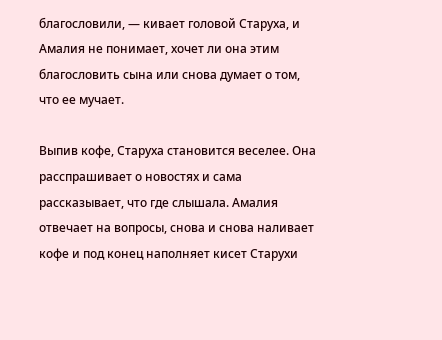благословили, — кивает головой Старуха, и Амалия не понимает, хочет ли она этим благословить сына или снова думает о том, что ее мучает.

Выпив кофе, Старуха становится веселее. Она расспрашивает о новостях и сама рассказывает, что где слышала. Амалия отвечает на вопросы, снова и снова наливает кофе и под конец наполняет кисет Старухи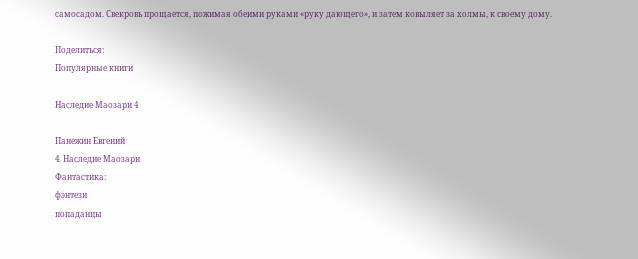самосадом. Свекровь прощается, пожимая обеими руками «руку дающего», и затем ковыляет за холмы, к своему дому.

Поделиться:
Популярные книги

Наследие Маозари 4

Панежин Евгений
4. Наследие Маозари
Фантастика:
фэнтези
попаданцы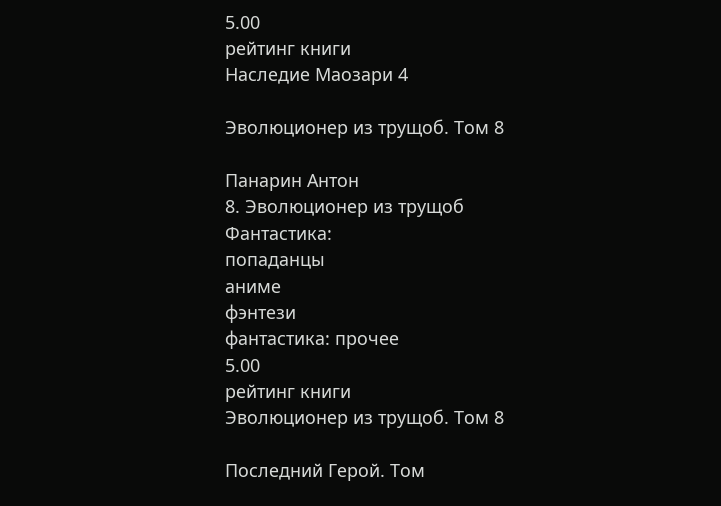5.00
рейтинг книги
Наследие Маозари 4

Эволюционер из трущоб. Том 8

Панарин Антон
8. Эволюционер из трущоб
Фантастика:
попаданцы
аниме
фэнтези
фантастика: прочее
5.00
рейтинг книги
Эволюционер из трущоб. Том 8

Последний Герой. Том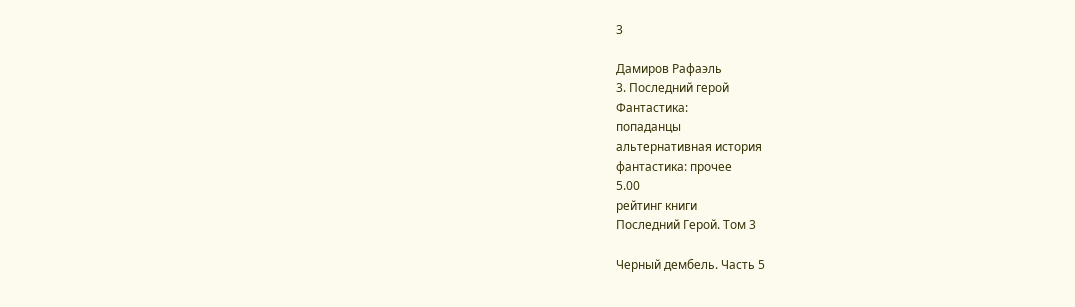3

Дамиров Рафаэль
3. Последний герой
Фантастика:
попаданцы
альтернативная история
фантастика: прочее
5.00
рейтинг книги
Последний Герой. Том 3

Черный дембель. Часть 5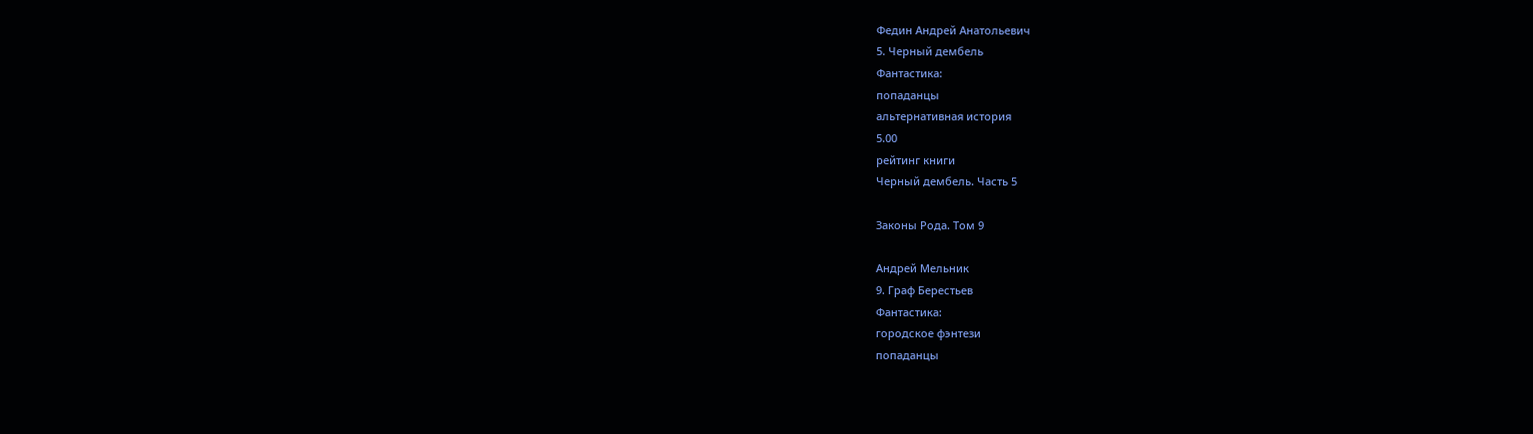Федин Андрей Анатольевич
5. Черный дембель
Фантастика:
попаданцы
альтернативная история
5.00
рейтинг книги
Черный дембель. Часть 5

Законы Рода. Том 9

Андрей Мельник
9. Граф Берестьев
Фантастика:
городское фэнтези
попаданцы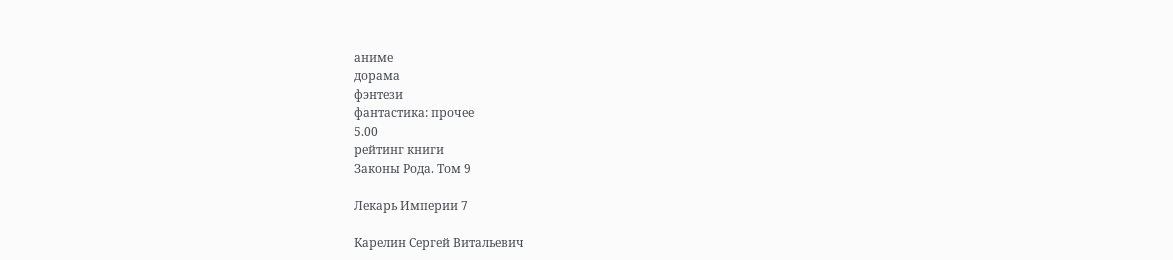аниме
дорама
фэнтези
фантастика: прочее
5.00
рейтинг книги
Законы Рода. Том 9

Лекарь Империи 7

Карелин Сергей Витальевич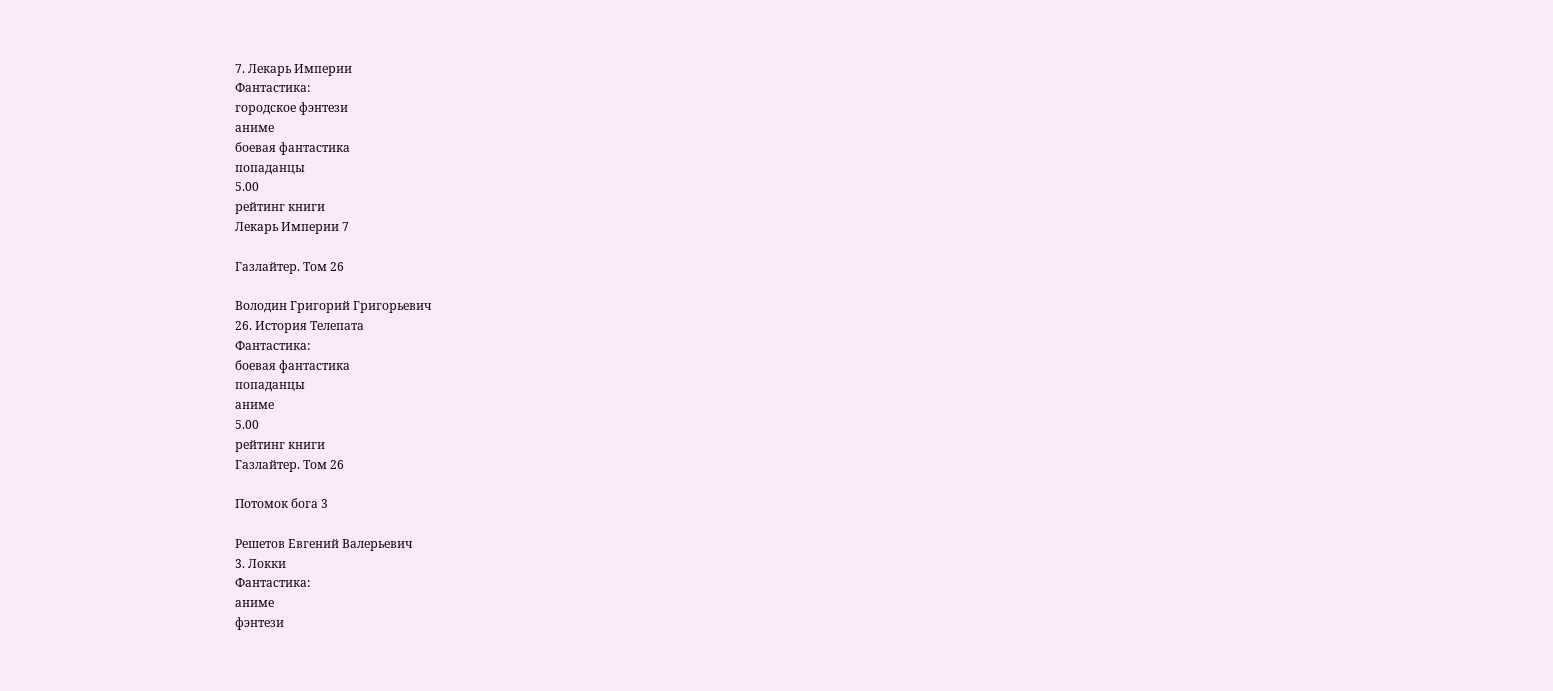7. Лекарь Империи
Фантастика:
городское фэнтези
аниме
боевая фантастика
попаданцы
5.00
рейтинг книги
Лекарь Империи 7

Газлайтер. Том 26

Володин Григорий Григорьевич
26. История Телепата
Фантастика:
боевая фантастика
попаданцы
аниме
5.00
рейтинг книги
Газлайтер. Том 26

Потомок бога 3

Решетов Евгений Валерьевич
3. Локки
Фантастика:
аниме
фэнтези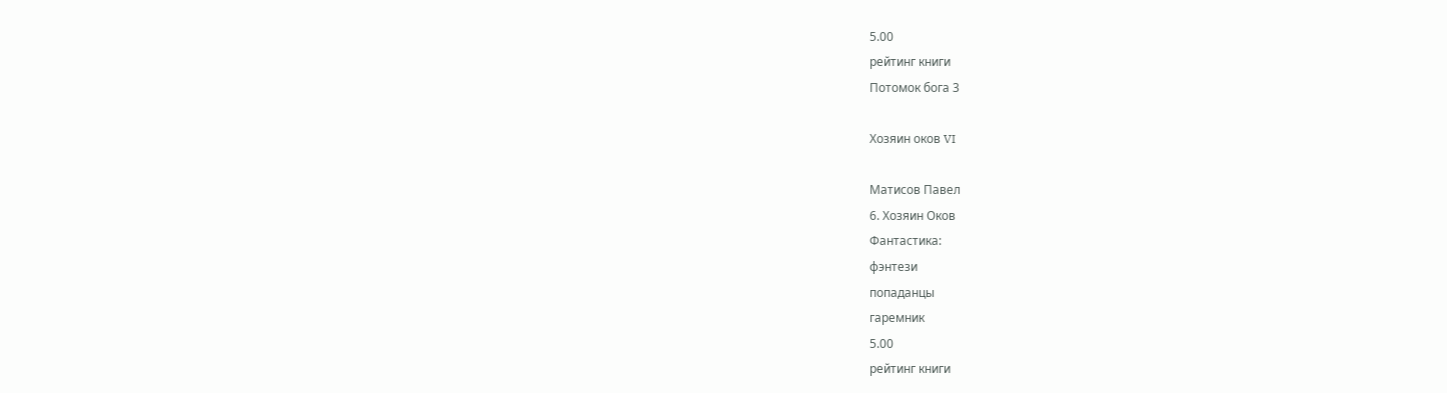5.00
рейтинг книги
Потомок бога 3

Хозяин оков VI

Матисов Павел
6. Хозяин Оков
Фантастика:
фэнтези
попаданцы
гаремник
5.00
рейтинг книги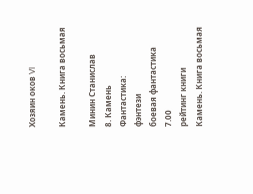Хозяин оков VI

Камень. Книга восьмая

Минин Станислав
8. Камень
Фантастика:
фэнтези
боевая фантастика
7.00
рейтинг книги
Камень. Книга восьмая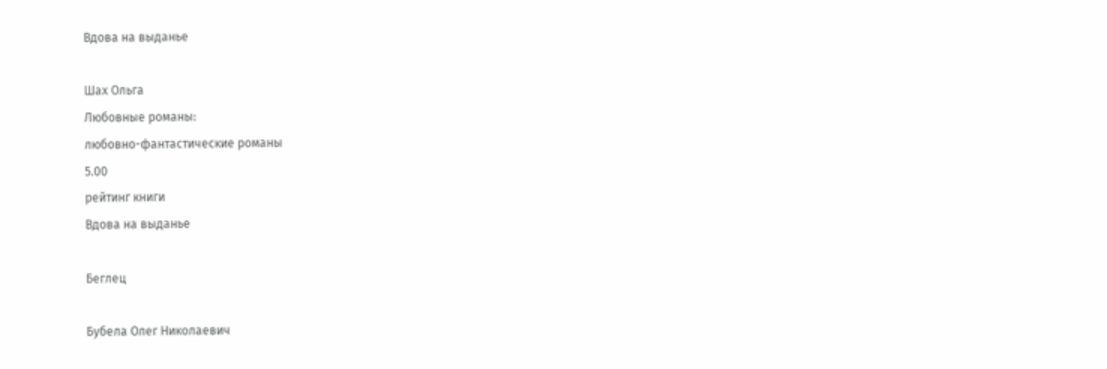Вдова на выданье

Шах Ольга
Любовные романы:
любовно-фантастические романы
5.00
рейтинг книги
Вдова на выданье

Беглец

Бубела Олег Николаевич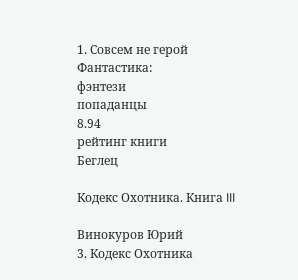1. Совсем не герой
Фантастика:
фэнтези
попаданцы
8.94
рейтинг книги
Беглец

Кодекс Охотника. Книга III

Винокуров Юрий
3. Кодекс Охотника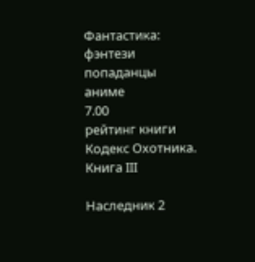Фантастика:
фэнтези
попаданцы
аниме
7.00
рейтинг книги
Кодекс Охотника. Книга III

Наследник 2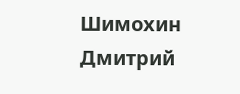Шимохин Дмитрий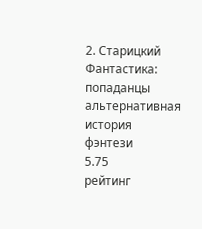2. Старицкий
Фантастика:
попаданцы
альтернативная история
фэнтези
5.75
рейтинг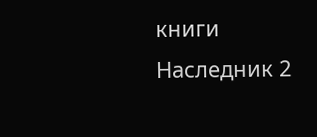книги
Наследник 2